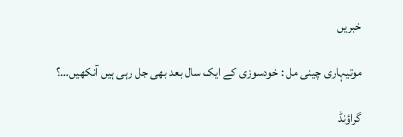خبریں

موتیہاری چینی مل : خودسوزی کے ایک سال بعد بھی جل رہی ہیں آنکھیں…؟

گراؤنڈ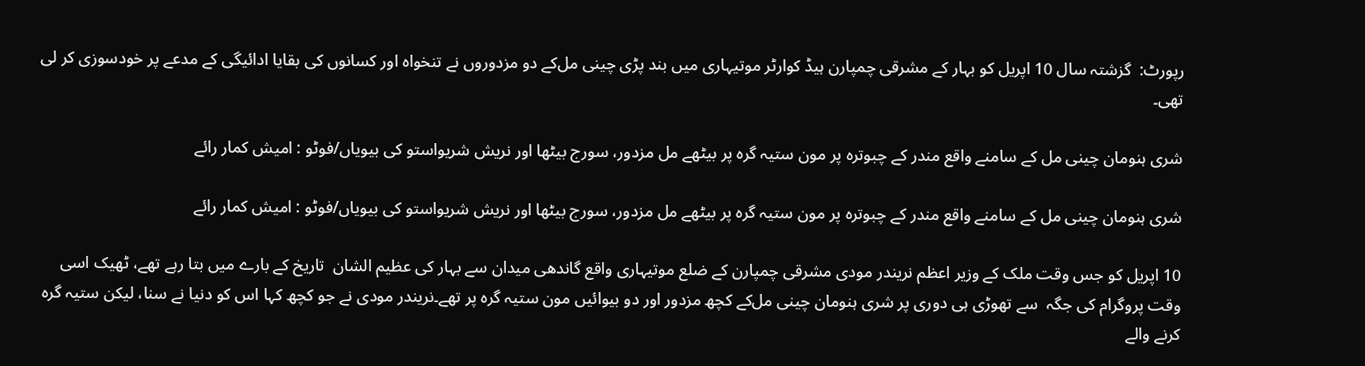رپورٹ:  گزشتہ سال 10 اپریل کو بہار کے مشرقی چمپارن ہیڈ کوارٹر موتیہاری میں بند پڑی چینی مل‌کے دو مزدوروں نے تنخواہ اور کسانوں کی بقایا ادائیگی کے مدعے پر خودسوزی کر لی تھی۔

شری ہنومان چینی مل کے سامنے واقع مندر کے چبوترہ پر مون ستیہ گرہ پر بیٹھے مل مزدور، سورج بیٹھا اور نریش شریواستو کی بیویاں/فوٹو : امیش کمار رائے

شری ہنومان چینی مل کے سامنے واقع مندر کے چبوترہ پر مون ستیہ گرہ پر بیٹھے مل مزدور، سورج بیٹھا اور نریش شریواستو کی بیویاں/فوٹو : امیش کمار رائے

10 اپریل کو جس وقت ملک کے وزیر اعظم نریندر مودی مشرقی چمپارن کے ضلع موتیہاری واقع گاندھی میدان سے بہار کی عظیم الشان  تاریخ کے بارے میں بتا رہے تھے، ٹھیک اسی وقت پروگرام کی جگہ  سے تھوڑی ہی دوری پر شری ہنومان چینی مل‌کے کچھ مزدور اور دو بیوائیں مون ستیہ گرہ پر تھے۔نریندر مودی نے جو کچھ کہا اس کو دنیا نے سنا، لیکن ستیہ گرہ کرنے والے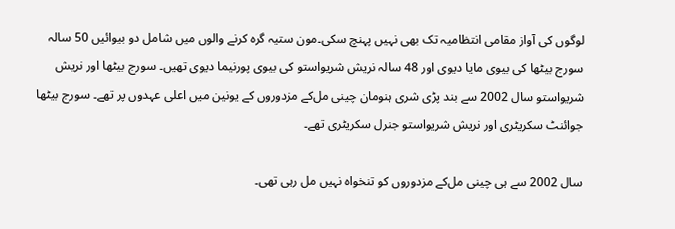لوگوں کی آواز مقامی انتظامیہ تک بھی نہیں پہنچ سکی۔مون ستیہ گرہ کرنے والوں میں شامل دو بیوائیں 50 سالہ سورج بیٹھا کی بیوی مایا دیوی اور 48 سالہ نریش شریواستو کی بیوی پورنیما دیوی تھیں۔ سورج بیٹھا اور نریش شریواستو سال 2002 سے بند پڑی شری ہنومان چینی مل‌کے مزدوروں کے یونین میں اعلی عہدوں پر تھے۔ سورج بیٹھا جوائنٹ سکریٹری اور نریش شریواستو جنرل سکریٹری تھے۔

سال 2002 سے ہی چینی مل‌کے مزدوروں کو تنخواہ نہیں مل رہی تھی۔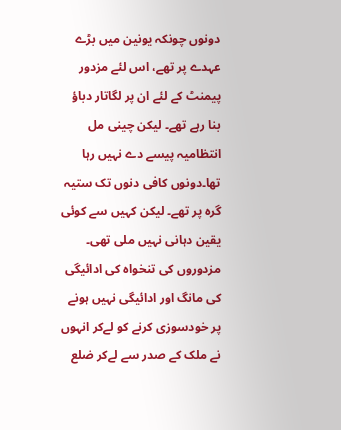دونوں چونکہ یونین میں بڑے عہدے پر تھے، اس لئے مزدور پیمنٹ کے لئے ان پر لگاتار دباؤ بنا رہے تھے۔ لیکن چینی مل انتظامیہ پیسے دے نہیں رہا تھا۔دونوں کافی دنوں تک ستیہ گرہ پر تھے۔ لیکن کہیں سے کوئی یقین دہانی نہیں ملی تھی۔ مزدوروں کی تنخواہ کی ادائیگی کی مانگ اور ادائیگی نہیں ہونے پر خودسوزی کرنے کو لےکر انہوں نے ملک کے صدر سے لےکر ضلع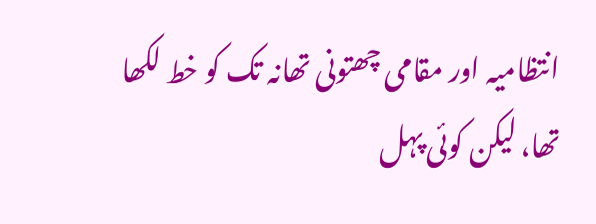انتظامیہ اور مقامی چھتونی تھانہ تک کو خط لکھا تھا، لیکن کوئی پہل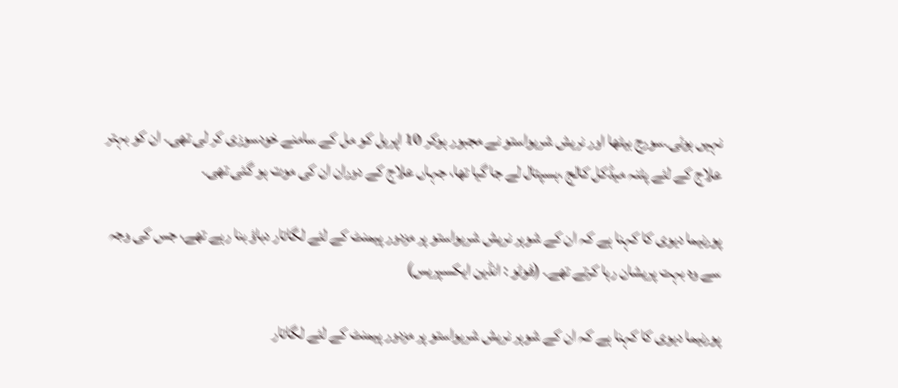نہیں ہوئی۔سورج بیٹھا اور نریش شریواستو نے مجبور ہوکر 10 اپریل کو مل کے سامنے خودسوزی کر لی تھی۔ ان کو بہتر علاج کے لئے پٹنہ میڈکل کالج ،ہسپتال لے جا گیا تھا، جہاں علاج کے دوران ان کی موت ہو گئی تھی۔

پورنیما دیوی کا کہنا ہے کہ ان کے شوہر نریش شریواستو پر مزدور پیمنٹ کے لئے لگاتار دباؤ بنا رہے تھے، جس کی وجہ سے وہ بہت پریشان رہا کرتے تھے۔ (فوٹو : انڈین ایکسپریس)

پورنیما دیوی کا کہنا ہے کہ ان کے شوہر نریش شریواستو پر مزدور پیمنٹ کے لئے لگاتار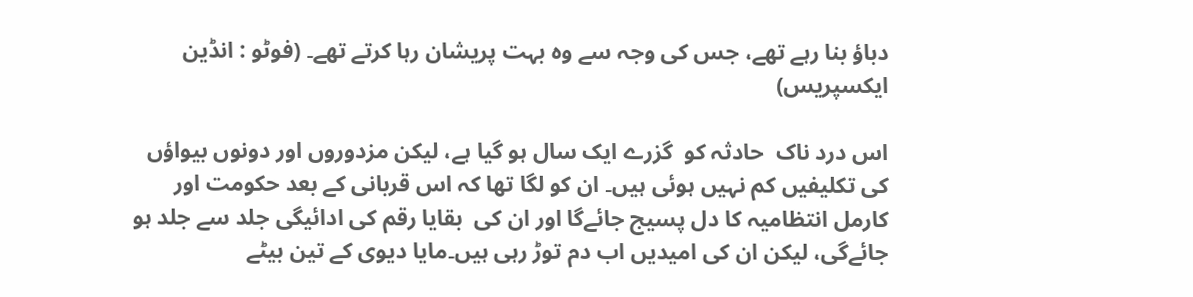دباؤ بنا رہے تھے، جس کی وجہ سے وہ بہت پریشان رہا کرتے تھے۔ (فوٹو : انڈین ایکسپریس)

اس درد ناک  حادثہ کو  گزرے ایک سال ہو گیا ہے، لیکن مزدوروں اور دونوں بیواؤں کی تکلیفیں کم نہیں ہوئی ہیں۔ ان کو لگا تھا کہ اس قربانی کے بعد حکومت اور کارمل انتظامیہ کا دل پسیج جائے‌گا اور ان کی  بقایا رقم کی ادائیگی جلد سے جلد ہو جائے‌گی، لیکن ان کی امیدیں اب دم توڑ رہی ہیں۔مایا دیوی کے تین بیٹے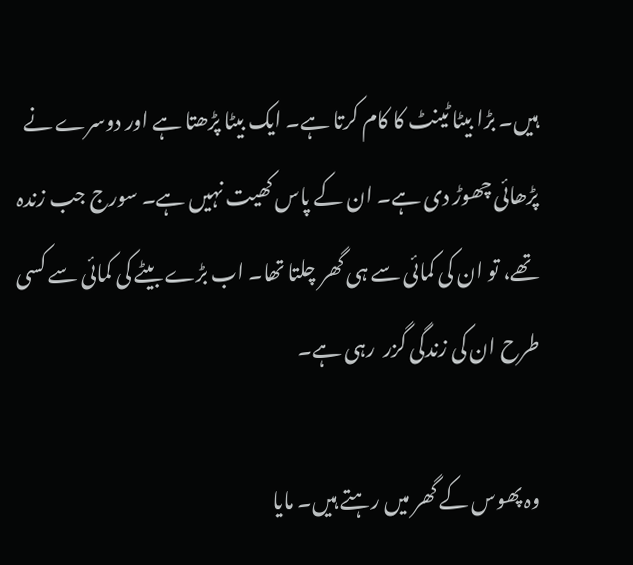ہیں۔ بڑا بیٹا ٹینٹ کا کام کرتا ہے۔ ایک بیٹا پڑھتا ہے اور دوسرے نے پڑھائی چھوڑ دی ہے۔ ان کے پاس کھیت نہیں ہے۔ سورج جب زندہ تھے، تو ان کی کمائی سے ہی گھر چلتا تھا۔ اب بڑے بیٹے کی کمائی سے کسی طرح ان کی زندگی گزر  رہی ہے۔

وہ پھوس کے گھر میں رہتے ہیں۔ مایا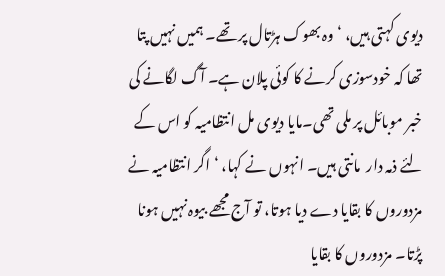دیوی کہتی ہیں، ‘ وہ بھوک ہڑتال پر تھے۔ ہمیں نہیں پتا تھا کہ خودسوزی کرنے کا کوئی پلان ہے۔ آگ لگانے کی خبر موبائل پر ملی تھی۔مایا دیوی مل انتظامیہ کو اس کے لئے ذمہ دار  مانتی ہیں۔ انہوں نے کہا، ‘ اگر انتظامیہ نے مزدوروں کا بقایا دے دیا ہوتا، تو آج مجھے بیوہ نہیں ہونا پڑتا۔ مزدوروں کا بقایا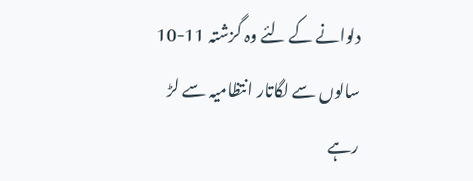دلوانے کے لئے وہ گزشتہ 11-10  سالوں سے لگاتار انتظامیہ سے لڑ رہے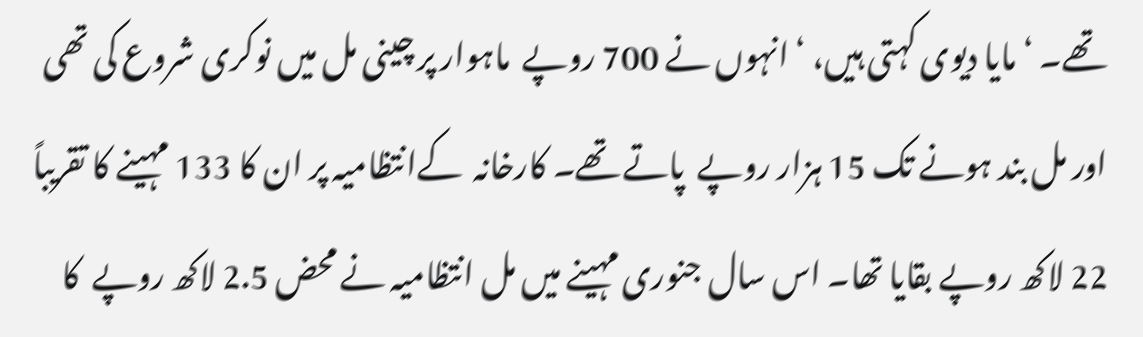تھے۔ ‘مایا دیوی کہتی ہیں، ‘ انہوں نے 700 روپے  ماہوار پر چینی مل میں نوکری شروع کی تھی اور مل بند ہونے تک 15 ہزار روپے  پاتے تھے۔ کارخانہ  کےانتظامیہ پر ان کا 133 مہینے کا تقریباً 22 لاکھ روپے بقایا تھا۔ اس سال جنوری مہینے میں مل انتظامیہ نے محض 2.5 لاکھ روپے  کا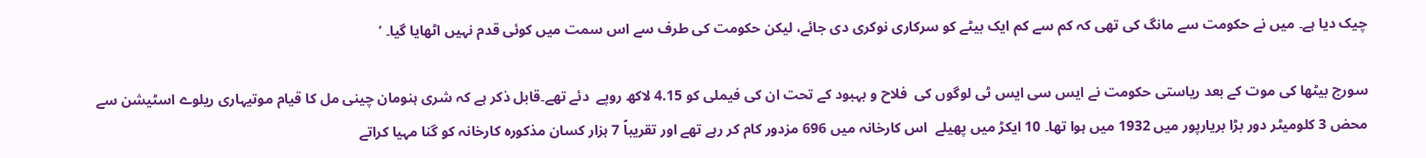چیک دیا ہے۔ میں نے حکومت سے مانگ کی تھی کہ کم سے کم ایک بیٹے کو سرکاری نوکری دی جائے، لیکن حکومت کی طرف سے اس سمت میں کوئی قدم نہیں اٹھایا گیا۔ ‘

سورج بیٹھا کی موت کے بعد ریاستی حکومت نے ایس سی ایس ٹی لوگوں کی  فلاح و بہبود کے تحت ان کی فیملی کو 4.15 لاکھ روپے  دئے تھے۔قابل ذکر ہے کہ شری ہنومان چینی مل کا قیام موتیہاری ریلوے اسٹیشن سے محض 3 کلومیٹر دور بڑا بریارپور میں 1932 میں ہوا تھا۔ 10 ایکڑ میں پھیلے  اس کارخانہ میں 696 مزدور کام کر رہے تھے اور تقریباً 7 ہزار کسان مذکورہ کارخانہ کو گنا مہیا کراتے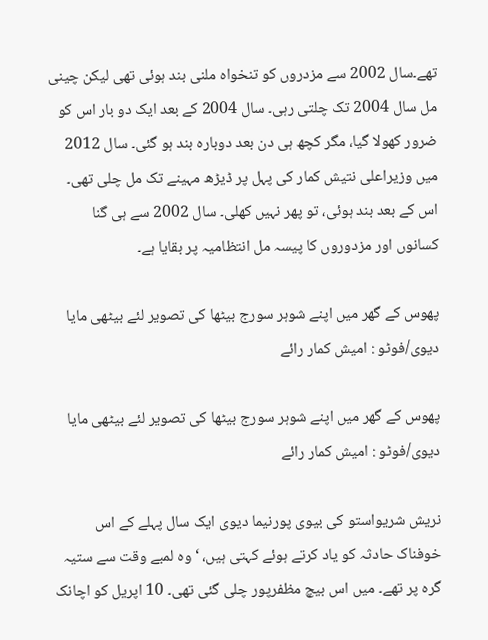تھے۔سال 2002 سے مزدروں کو تنخواہ ملنی بند ہوئی تھی لیکن چینی مل سال 2004 تک چلتی رہی۔ سال 2004 کے بعد ایک دو بار اس کو ضرور کھولا گیا، مگر کچھ ہی دن بعد دوبارہ بند ہو گئی۔ سال 2012 میں وزیراعلی نتیش کمار کی پہل پر ڈیڑھ مہینے تک مل چلی تھی۔ اس کے بعد بند ہوئی، تو پھر نہیں کھلی۔ سال 2002 سے ہی گنا  کسانوں اور مزدوروں کا پیسہ مل انتظامیہ پر بقایا ہے۔

پھوس کے گھر میں اپنے شوہر سورج بیٹھا کی تصویر لئے بیٹھی مایا دیوی/فوٹو : امیش کمار رائے

پھوس کے گھر میں اپنے شوہر سورج بیٹھا کی تصویر لئے بیٹھی مایا دیوی/فوٹو : امیش کمار رائے

نریش شریواستو کی بیوی پورنیما دیوی ایک سال پہلے کے اس خوفناک حادثہ کو یاد کرتے ہوئے کہتی ہیں، ‘ وہ لمبے وقت سے ستیہ گرہ پر تھے۔ میں اس بیچ مظفرپور چلی گئی تھی۔ 10 اپریل کو اچانک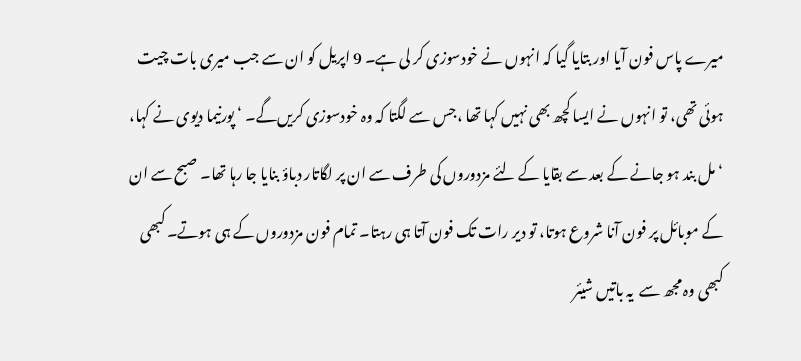میرے پاس فون آیا اور بتایا گیا کہ انہوں نے خودسوزی کر لی ہے۔ 9 اپریل کو ان سے جب میری بات چیت ہوئی تھی، تو انہوں نے ایسا کچھ بھی نہیں کہا تھا ،جس سے لگتا کہ وہ خودسوزی کریں‌گے۔ ‘ پورنیما دیوی نے کہا، ‘ مل بند ہو جانے کے بعد سے بقایا کے لئے مزدوروں کی طرف سے ان پر لگاتار دباؤ بنایا جا رہا تھا۔ صبح سے ان کے موبائل پر فون آنا شروع ہوتا، تو دیر رات تک فون آتا ہی رہتا۔ تمام فون مزدوروں کے ہی ہوتے۔ کبھی کبھی وہ مجھ سے  یہ باتیں شیئر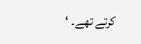کرتے تھے۔ ‘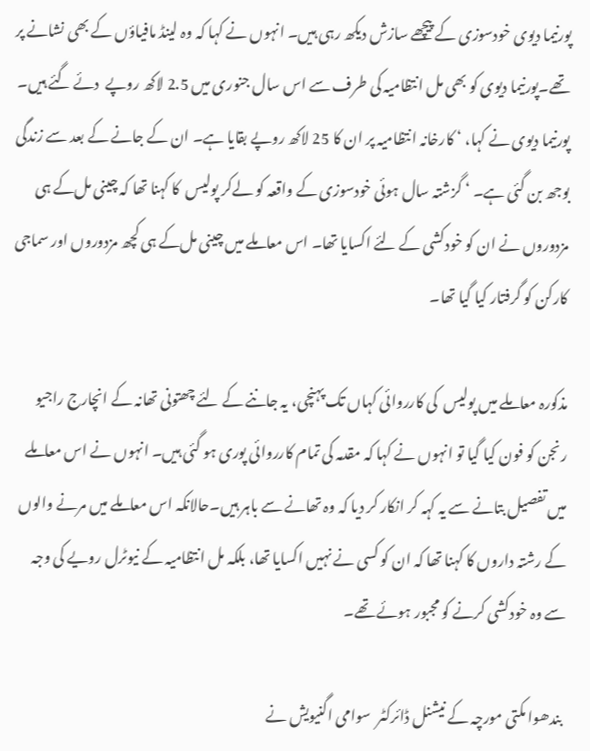پورنیما دیوی خودسوزی کے پیچھے سازش دیکھ رہی ہیں۔ انہوں نے کہا کہ وہ لینڈ مافیاؤں کے بھی نشانے پر تھے۔پورنیما دیوی کو بھی مل انتظامیہ کی طرف سے اس سال جنوری میں 2.5 لاکھ روپے  دئے گئے ہیں۔ پورنیما دیوی نے کہا، ‘ کارخانہ انتظامیہ پر ان کا 25 لاکھ روپے بقایا ہے۔ ان کے جانے کے بعد سے زندگی بوجھ بن گئی ہے۔ ‘ گزشتہ سال ہوئی خودسوزی کے واقعہ کو لےکر پولیس  کا کہنا تھا کہ چینی مل‌کے ہی مزدوروں نے ان کو خودکشی کے لئے اکسایا تھا۔ اس معاملے میں چینی مل‌کے ہی کچھ مزدوروں اور سماجی کارکن کو گرفتار کیا گیا تھا۔

مذکورہ معاملے میں پولیس  کی کارروائی کہاں تک پہنچی، یہ جاننے کے لئے چھتونی تھانہ کے انچارج راجیو رنجن کو فون کیا گیا تو انہوں نے کہا کہ مقدمہ کی تمام کارروائی پوری ہو گئی ہیں۔ انہوں نے اس معاملے میں تفصیل بتانے سے یہ کہہ ‌کر انکار کر دیا کہ وہ تھانے سے باہر ہیں۔حالانکہ اس معاملے میں مرنے والوں کے رشتہ داروں کا کہنا تھا کہ ان کو کسی نے نہیں اکسایا تھا، بلکہ مل انتظامیہ کے نیوٹرل رویے کی وجہ سے وہ خودکشی کرنے کو مجبور ہوئے تھے۔

 بندھوا مکتی مورچہ کے نیشنل ڈائرکٹر  سوامی اگنیویش نے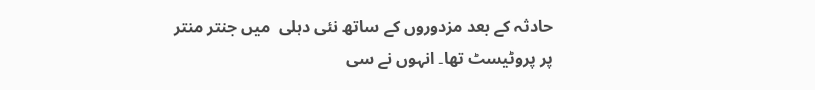حادثہ کے بعد مزدوروں کے ساتھ نئی دہلی  میں جنتر منتر پر پروٹیسٹ تھا۔ انہوں نے سی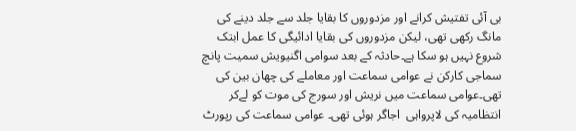بی آئی تفتیش کرانے اور مزدوروں کا بقایا جلد سے جلد دینے کی مانگ رکھی تھی، لیکن مزدوروں کی بقایا ادائیگی کا عمل ابتک شروع نہیں ہو سکا ہے۔حادثہ کے بعد سوامی اگنیویش سمیت پانچ سماجی کارکن نے عوامی سماعت اور معاملے کی چھان بین کی تھی۔عوامی سماعت میں نریش اور سورج کی موت کو لےکر انتظامیہ کی لاپرواہی  اجاگر ہوئی تھی۔ عوامی سماعت کی رپورٹ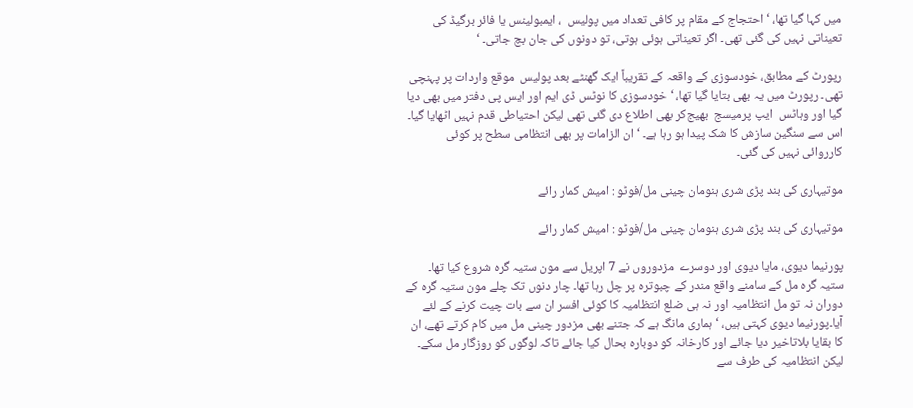میں کہا گیا تھا، ‘ احتجاج کے مقام پر کافی تعداد میں پولیس  ، ایمبولینس یا فائر برگیڈ کی تعیناتی نہیں کی گئی تھی۔ اگر تعیناتی ہوئی ہوتی، تو دونوں کی جان بچ جاتی۔ ‘

رپورٹ کے مطابق، خودسوزی کے واقعہ کے تقریباً ایک گھنٹے بعد پولیس  موقع واردات پر پہنچی تھی۔ رپورٹ میں یہ بھی بتایا گیا تھا، ‘ خودسوزی کا نوٹس ڈی ایم اور ایس پی دفتر میں بھی دیا گیا اور وہاٹس  ایپ پرمیسج  بھیج‌کر بھی اطلاع دی گئی تھی لیکن احتیاطی قدم نہیں اٹھایا گیا۔ اس سے سنگین سازش کا شک پیدا ہو رہا ہے۔ ‘ ان الزامات پر بھی انتظامی سطح پر کوئی کارروائی نہیں کی گئی۔

موتیہاری کی بند پڑی شری ہنومان چینی مل/فوٹو : امیش کمار رائے

موتیہاری کی بند پڑی شری ہنومان چینی مل/فوٹو : امیش کمار رائے

پورنیما دیوی، مایا دیوی اور دوسرے  مزدوروں نے 7 اپریل سے مون ستیہ گرہ شروع کیا تھا۔ ستیہ گرہ مل کے سامنے واقع مندر کے چبوترہ پر چل رہا تھا۔ چار دنوں تک چلے مون ستیہ گرہ کے دوران نہ تو مل انتظامیہ اور نہ ہی ضلع انتظامیہ کا کوئی افسر ان سے بات چیت کرنے کے لئے آیا۔پورنیما دیوی کہتی ہیں، ‘ ہماری مانگ ہے کہ جتنے بھی مزدور چینی مل میں کام کرتے تھے، ان کا بقایا بلاتاخیر دیا جائے اور کارخانہ کو دوبارہ بحال کیا جائے تاکہ لوگوں کو روزگار مل سکے۔ لیکن انتظامیہ کی طرف سے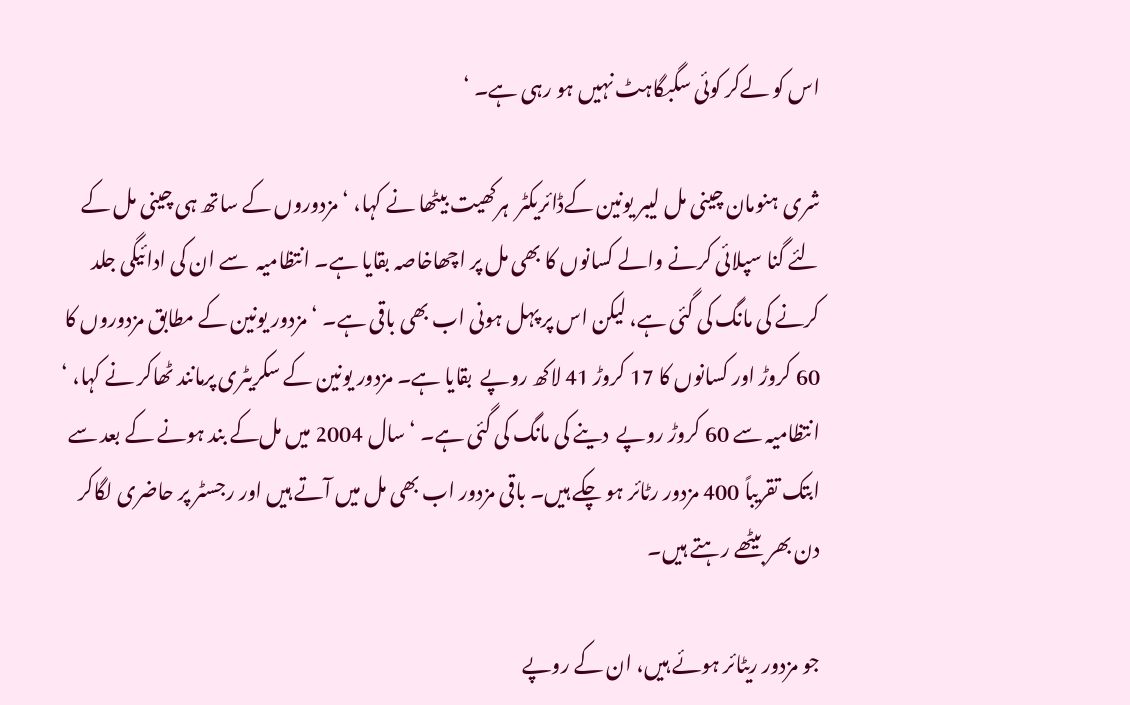اس کو لےکر کوئی سگبگاہٹ نہیں ہو رہی ہے۔ ‘

شری ہنومان چینی مل لیبر یونین کےڈائریکٹر  ہرکھیت بیٹھا نے کہا، ‘ مزدوروں کے ساتھ ہی چینی مل کے لئے گنا سپلائی کرنے والے کسانوں کا بھی مل پر اچھاخاصہ بقایا ہے۔ انتظامیہ  سے ان کی ادائیگی جلد کرنے کی مانگ کی گئی ہے، لیکن اس پر پہل ہونی اب بھی باقی ہے۔ ‘ مزدور یونین کے مطابق مزدوروں کا 60 کروڑ اور کسانوں کا 17 کروڑ 41 لاکھ روپے  بقایا ہے۔ مزدور یونین کے سکریٹری پرمانند ٹھاکر نے کہا، ‘ انتظامیہ سے 60 کروڑ روپے  دینے کی مانگ کی گئی ہے۔ ‘ سال 2004 میں مل‌کے بند ہونے کے بعد سے ابتک تقریباً 400 مزدور رٹائر ہو چکے ہیں۔ باقی مزدور اب بھی مل میں آتے ہیں اور رجسٹر پر حاضری لگاکر دن بھر بیٹھے رہتے ہیں۔

جو مزدور ریٹائر ہوئے ہیں، ان کے روپے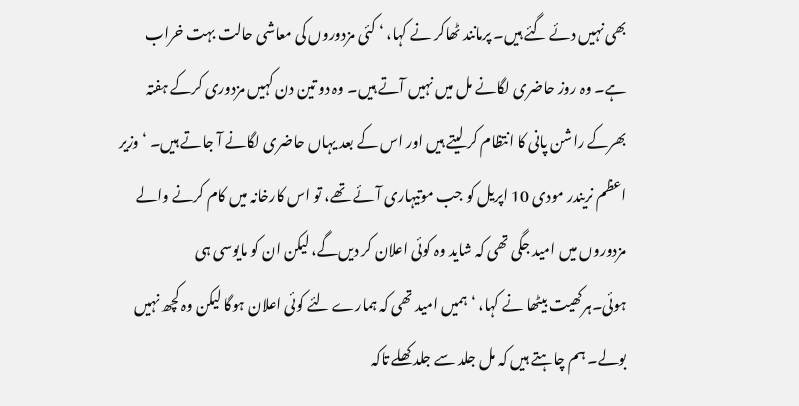بھی نہیں دئے گئے ہیں۔ پرمانند ٹھاکر نے کہا، ‘ کئی مزدوروں کی معاشی حالت بہت خراب ہے۔ وہ روز حاضری لگانے مل میں نہیں آتے ہیں۔ وہ دو تین دن کہیں مزدوری کرکے ہفتہ بھر‌کے راشن پانی کا انتظام کر لیتے ہیں اور اس کے بعد یہاں حاضری لگانے آ جاتے ہیں۔ ‘ وزیر اعظم نریندر مودی 10 اپریل کو جب موتیہاری آئے تھے، تو اس کارخانہ میں کام کرنے والے مزدوروں میں امید جگی تھی کہ شاید وہ کوئی اعلان کر دیں‌گے، لیکن ان کو مایوسی ہی ہوئی۔ہرکھیت بیٹھا نے کہا، ‘ ہمیں امید تھی کہ ہمارے لئے کوئی اعلان ہوگا لیکن وہ کچھ نہیں بولے۔ ہم چاہتے ہیں کہ مل جلد سے جلد کھلے تاکہ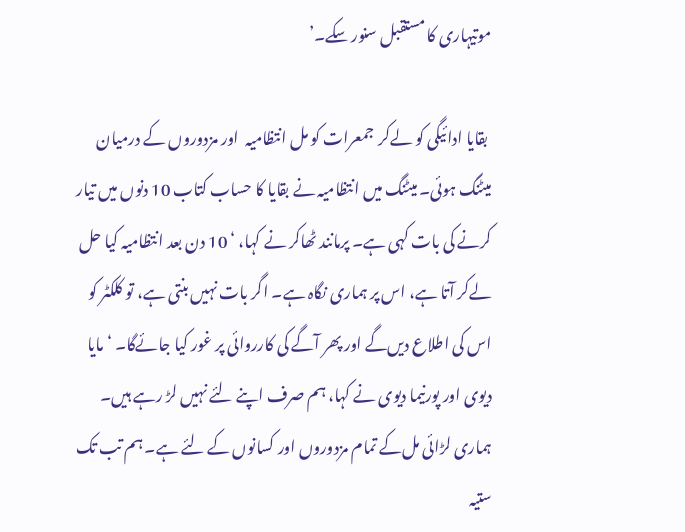موتیہاری کا مستقبل سنور سکے۔’

 بقایا ادائیگی کو لےکر  جمعرات کو مل انتظامیہ  اور مزدوروں کے درمیان میٹنگ ہوئی۔ میٹنگ میں انتظامیہ نے بقایا کا حساب کتاب 10 دنوں میں تیار کرنے کی بات کہی ہے۔ پرمانند ٹھاکر نے کہا، ‘ 10 دن بعد انتظامیہ کیا حل لےکر آتا ہے، اس پر ہماری نگاہ ہے۔ اگر بات نہیں بنتی ہے، تو کلکٹر کو اس کی اطلاع دیں‌گے اور پھر آگے کی کارروائی پر غور کیا جائے‌گا۔ ‘ مایا دیوی اور پورنیما دیوی نے کہا، ہم صرف اپنے لئے نہیں لڑ رہے ہیں۔ ہماری لڑائی مل‌کے تمام مزدوروں اور کسانوں کے لئے ہے۔ ہم تب تک ستیہ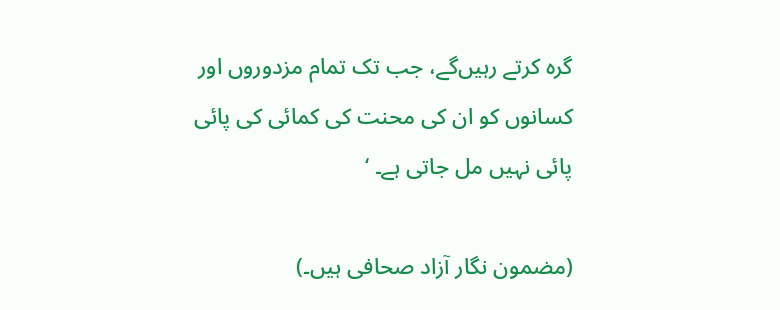گرہ کرتے رہیں‌گے، جب تک تمام مزدوروں اور کسانوں کو ان کی محنت کی کمائی کی پائی پائی نہیں مل جاتی ہے۔ ‘

(مضمون نگار آزاد صحافی ہیں۔)